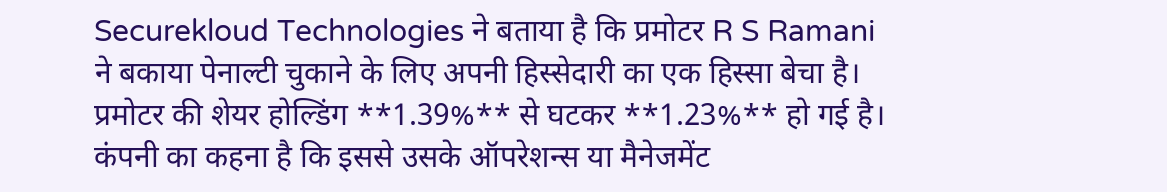Securekloud Technologies ने बताया है कि प्रमोटर R S Ramani ने बकाया पेनाल्टी चुकाने के लिए अपनी हिस्सेदारी का एक हिस्सा बेचा है। प्रमोटर की शेयर होल्डिंग **1.39%** से घटकर **1.23%** हो गई है। कंपनी का कहना है कि इससे उसके ऑपरेशन्स या मैनेजमेंट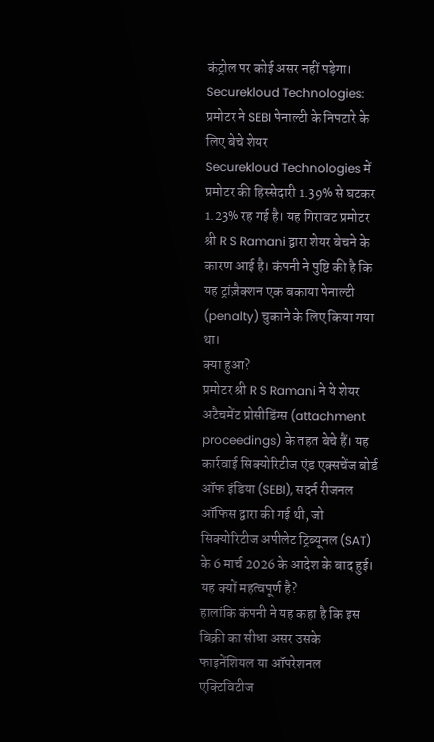कंट्रोल पर कोई असर नहीं पड़ेगा।
Securekloud Technologies: प्रमोटर ने SEBI पेनाल्टी के निपटारे के लिए बेचे शेयर
Securekloud Technologies में प्रमोटर की हिस्सेदारी 1.39% से घटकर 1.23% रह गई है। यह गिरावट प्रमोटर श्री R S Ramani द्वारा शेयर बेचने के कारण आई है। कंपनी ने पुष्टि की है कि यह ट्रांज़ैक्शन एक बकाया पेनाल्टी (penalty) चुकाने के लिए किया गया था।
क्या हुआ?
प्रमोटर श्री R S Ramani ने ये शेयर अटैचमेंट प्रोसीडिंग्स (attachment proceedings) के तहत बेचे हैं। यह कार्रवाई सिक्योरिटीज एंड एक्सचेंज बोर्ड ऑफ इंडिया (SEBI), सदर्न रीजनल ऑफिस द्वारा की गई थी, जो सिक्योरिटीज अपीलेट ट्रिब्यूनल (SAT) के 6 मार्च 2026 के आदेश के बाद हुई।
यह क्यों महत्वपूर्ण है?
हालांकि कंपनी ने यह कहा है कि इस बिक्री का सीधा असर उसके फाइनेंशियल या ऑपरेशनल एक्टिविटीज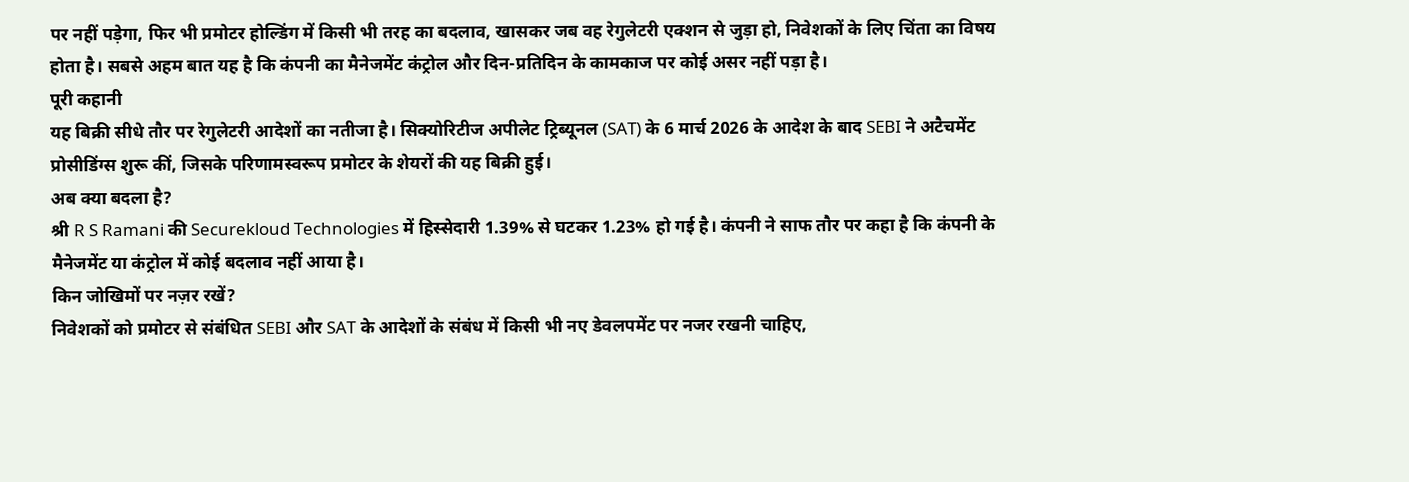पर नहीं पड़ेगा, फिर भी प्रमोटर होल्डिंग में किसी भी तरह का बदलाव, खासकर जब वह रेगुलेटरी एक्शन से जुड़ा हो, निवेशकों के लिए चिंता का विषय होता है। सबसे अहम बात यह है कि कंपनी का मैनेजमेंट कंट्रोल और दिन-प्रतिदिन के कामकाज पर कोई असर नहीं पड़ा है।
पूरी कहानी
यह बिक्री सीधे तौर पर रेगुलेटरी आदेशों का नतीजा है। सिक्योरिटीज अपीलेट ट्रिब्यूनल (SAT) के 6 मार्च 2026 के आदेश के बाद SEBI ने अटैचमेंट प्रोसीडिंग्स शुरू कीं, जिसके परिणामस्वरूप प्रमोटर के शेयरों की यह बिक्री हुई।
अब क्या बदला है?
श्री R S Ramani की Securekloud Technologies में हिस्सेदारी 1.39% से घटकर 1.23% हो गई है। कंपनी ने साफ तौर पर कहा है कि कंपनी के मैनेजमेंट या कंट्रोल में कोई बदलाव नहीं आया है।
किन जोखिमों पर नज़र रखें?
निवेशकों को प्रमोटर से संबंधित SEBI और SAT के आदेशों के संबंध में किसी भी नए डेवलपमेंट पर नजर रखनी चाहिए,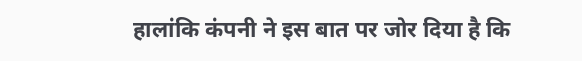हालांकि कंपनी ने इस बात पर जोर दिया है कि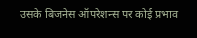उसके बिजनेस ऑपरेशन्स पर कोई प्रभाव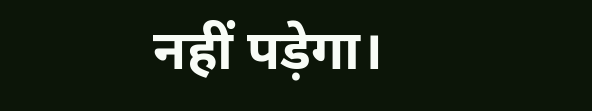नहीं पड़ेगा।